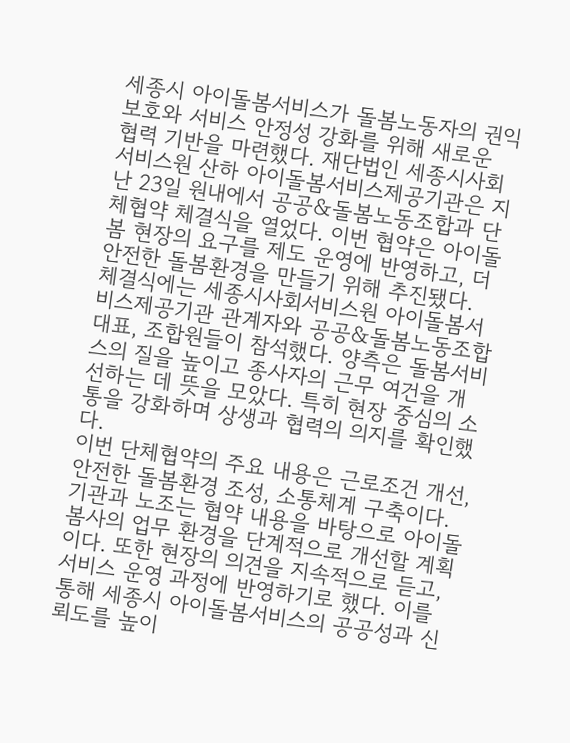세종시 아이돌봄서비스가 돌봄노동자의 권익 보호와 서비스 안정성 강화를 위해 새로운 협력 기반을 마련했다. 재단법인 세종시사회서비스원 산하 아이돌봄서비스제공기관은 지난 23일 원내에서 공공&돌봄노동조합과 단체협약 체결식을 열었다. 이번 협약은 아이돌봄 현장의 요구를 제도 운영에 반영하고, 더 안전한 돌봄환경을 만들기 위해 추진됐다.
체결식에는 세종시사회서비스원 아이돌봄서비스제공기관 관계자와 공공&돌봄노동조합 대표, 조합원들이 참석했다. 양측은 돌봄서비스의 질을 높이고 종사자의 근무 여건을 개선하는 데 뜻을 모았다. 특히 현장 중심의 소통을 강화하며 상생과 협력의 의지를 확인했다.
이번 단체협약의 주요 내용은 근로조건 개선, 안전한 돌봄환경 조성, 소통체계 구축이다. 기관과 노조는 협약 내용을 바탕으로 아이돌봄사의 업무 환경을 단계적으로 개선할 계획이다. 또한 현장의 의견을 지속적으로 듣고, 서비스 운영 과정에 반영하기로 했다. 이를 통해 세종시 아이돌봄서비스의 공공성과 신뢰도를 높이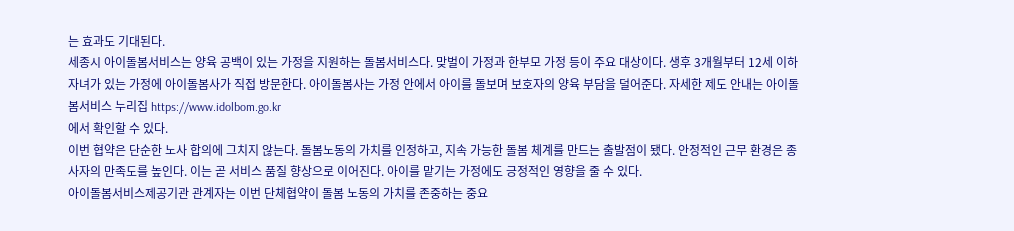는 효과도 기대된다.
세종시 아이돌봄서비스는 양육 공백이 있는 가정을 지원하는 돌봄서비스다. 맞벌이 가정과 한부모 가정 등이 주요 대상이다. 생후 3개월부터 12세 이하 자녀가 있는 가정에 아이돌봄사가 직접 방문한다. 아이돌봄사는 가정 안에서 아이를 돌보며 보호자의 양육 부담을 덜어준다. 자세한 제도 안내는 아이돌봄서비스 누리집 https://www.idolbom.go.kr
에서 확인할 수 있다.
이번 협약은 단순한 노사 합의에 그치지 않는다. 돌봄노동의 가치를 인정하고, 지속 가능한 돌봄 체계를 만드는 출발점이 됐다. 안정적인 근무 환경은 종사자의 만족도를 높인다. 이는 곧 서비스 품질 향상으로 이어진다. 아이를 맡기는 가정에도 긍정적인 영향을 줄 수 있다.
아이돌봄서비스제공기관 관계자는 이번 단체협약이 돌봄 노동의 가치를 존중하는 중요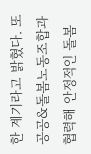한 계기라고 밝혔다. 또 공공&돌봄노동조합과 협력해 안정적인 돌봄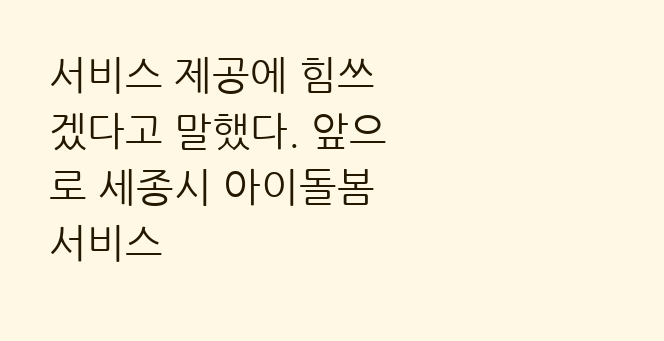서비스 제공에 힘쓰겠다고 말했다. 앞으로 세종시 아이돌봄서비스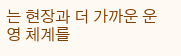는 현장과 더 가까운 운영 체계를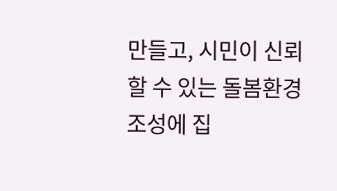만들고, 시민이 신뢰할 수 있는 돌봄환경 조성에 집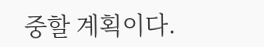중할 계획이다.